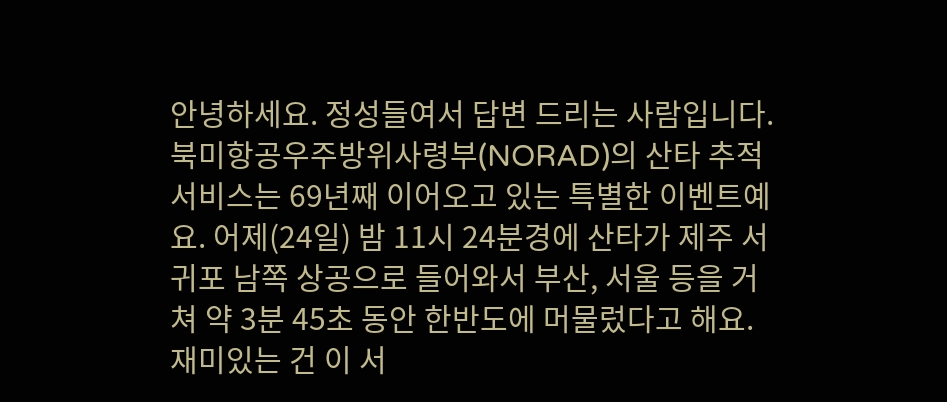안녕하세요. 정성들여서 답변 드리는 사람입니다.
북미항공우주방위사령부(NORAD)의 산타 추적 서비스는 69년째 이어오고 있는 특별한 이벤트예요. 어제(24일) 밤 11시 24분경에 산타가 제주 서귀포 남쪽 상공으로 들어와서 부산, 서울 등을 거쳐 약 3분 45초 동안 한반도에 머물렀다고 해요.
재미있는 건 이 서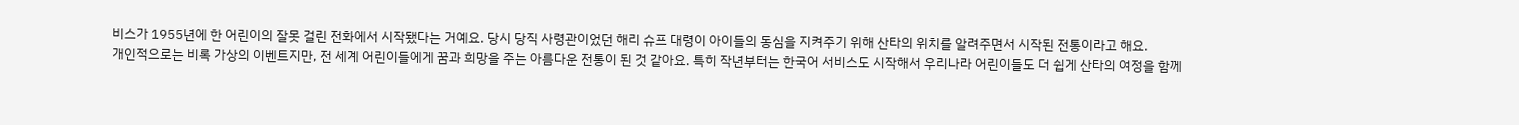비스가 1955년에 한 어린이의 잘못 걸린 전화에서 시작됐다는 거예요. 당시 당직 사령관이었던 해리 슈프 대령이 아이들의 동심을 지켜주기 위해 산타의 위치를 알려주면서 시작된 전통이라고 해요.
개인적으로는 비록 가상의 이벤트지만, 전 세계 어린이들에게 꿈과 희망을 주는 아름다운 전통이 된 것 같아요. 특히 작년부터는 한국어 서비스도 시작해서 우리나라 어린이들도 더 쉽게 산타의 여정을 함께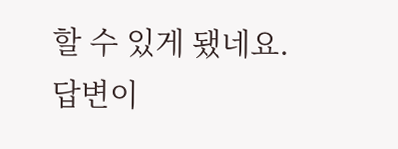할 수 있게 됐네요.
답변이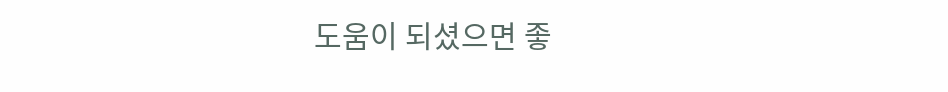도움이 되셨으면 좋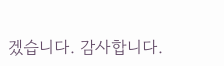겠습니다. 감사합니다.